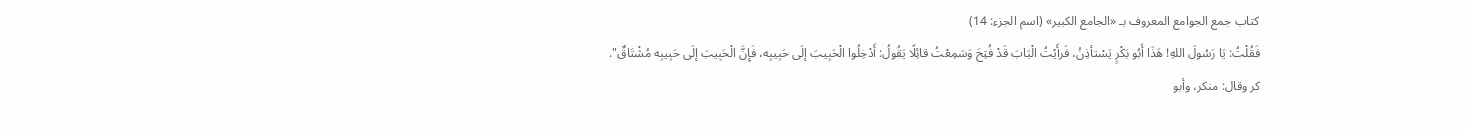كتاب جمع الجوامع المعروف بـ «الجامع الكبير» (اسم الجزء: 14)
فَقُلْتُ: يَا رَسُولَ اللهِ! هَذَا أَبُو بَكْرٍ يَسْتأذِنُ، فَرأَيْتُ الْبَابَ قَدْ فُتِحَ وَسَمِعْتُ قائِلًا يَقُولُ: أَدْخِلُوا الْحَبِيبَ إلَى حَبِيبِه، فَإِنَّ الْحَبِيبَ إلَى حَبِيبِه مُشْتَاقٌ".
كر وقال: منكر، وأبو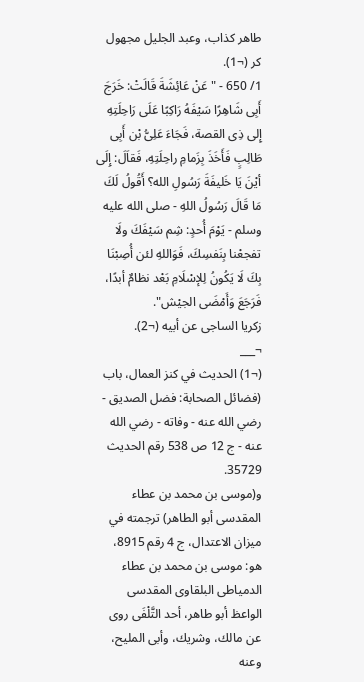طاهر كذاب، وعبد الجليل مجهول كر (¬1).
1/ 650 - "عَنْ عَائِشَةَ قَالَتْ: خَرَجَ أَبِى شَاهِرًا سَيْفَهُ رَاكِبًا عَلَى رَاحِلَتِهِ إِلى ذِى القصة، فَجَاءَ عَلِىُّ بْن أَبِى طَالِبٍ فَأَخَذَ بِزَمامِ راحِلَتِهِ، فَقاَلَ: إِلَى أيْنَ يَا خَليفَةَ رَسُولِ الله؟ أَقُولُ لَكَ مَا قَالَ رَسُولُ اللهِ - صلى الله عليه وسلم - يَوْمَ أُحدٍ: شِم سَيْفَكَ ولَا تفجعْنا بِنَفسِكَ، فَوَاللهِ لئن أُصِبْنَا بِكَ لَا يَكُونُ لِلإسْلَامِ بَعْد نظامٌ أبدًا، فَرَجَعَ وَأَمْضَى الجيْش".
زكريا الساجى عن أبيه (¬2).
¬___
(¬1) الحديث في كنز العمال، باب (فضائل الصحابة: فضل الصديق - رضي الله عنه - وفاته - رضي الله عنه - ج 12 ص 538 رقم الحديث 35729.
و(موسى بن محمد بن عطاء المقدسى أبو الطاهر) ترجمته في ميزان الاعتدال، ج 4 رقم 8915، هو: موسى بن محمد بن عطاء الدمياطى البلقاوى المقدسى الواعظ أبو طاهر، أحد التَّلْفَى روى عن مالك، وشريك، وأبى المليح، وعنه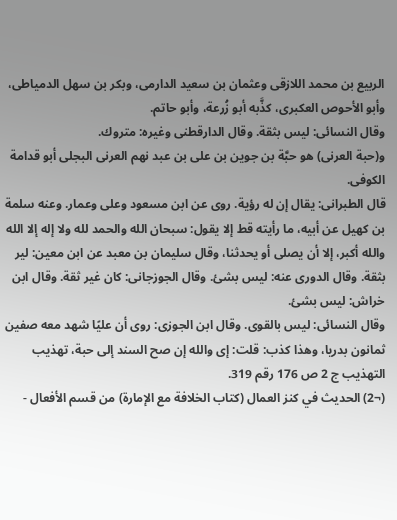الربيع بن محمد اللازقى وعثمان بن سعيد الدارمى، وبكر بن سهل الدمياطى، وأبو الأحوص العكبرى، كذَّبه أبو زُرعة، وأبو حاتم.
وقال النسائى: ليس بثقة. وقال الدارقطنى وغيره: متروك.
و(حبة العرنى) هو حبَّة بن جوين بن على بن عبد نهم العرنى البجلى أبو قدامة الكوفى.
قال الطبرانى: يقال إن له رؤية. روى عن ابن مسعود وعلى وعمار. وعنه سلمة بن كهيل عن أبيه، ما رأيته قط إلا يقول: سبحان الله والحمد لله ولا إله إلا الله والله أكبر، إلا أن يصلى أو يحدثنا، وقال سليمان بن معبد عن ابن معين: لير بثقة. وقال الدورى عنه: ليس بشئ. وقال الجوزجانى: كان غير ثقة. وقال ابن خراش: ليس بشئ.
وقال النسائى: ليس بالقوى. وقال ابن الجوزى: روى أن عليًا شهد معه صفين ثمانون بدريا، وهذا كذب: قلت: إى والله إن صح السند إلى حبة، تهذيب التهذيب ج 2 ص 176 رقم 319.
(¬2) الحديث في كنز العمال (كتاب الخلافة مع الإمارة) من قسم الأفعال -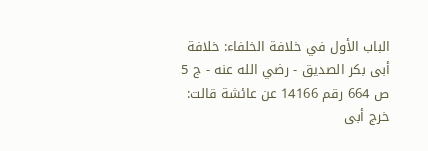الباب الأول في خلافة الخلفاء: خلافة أبى بكر الصديق - رضي الله عنه - ج 5 ص 664 رقم 14166 عن عائشة قالت: خرج أبى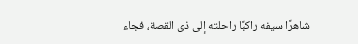شاهرًا سيفه راكبًا راحلته إلى ذى القصة، فجاء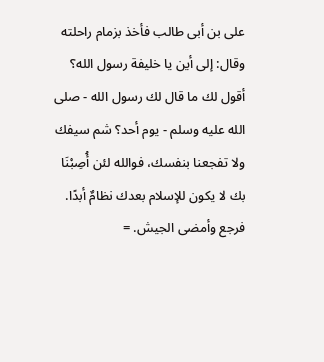على بن أبى طالب فأخذ بزمام راحلته وقال: إلى أين يا خليفة رسول الله؟ أقول لك ما قال لك رسول الله - صلى الله عليه وسلم - يوم أحد؟ شم سيفك ولا تفجعنا بنفسك، فوالله لئن أُصِبْنَا بك لا يكون للإسلام بعدك نظامٌ أبدًا. فرجع وأمضى الجيش. =